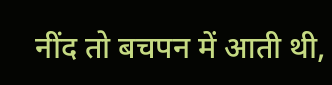नींद तो बचपन में आती थी,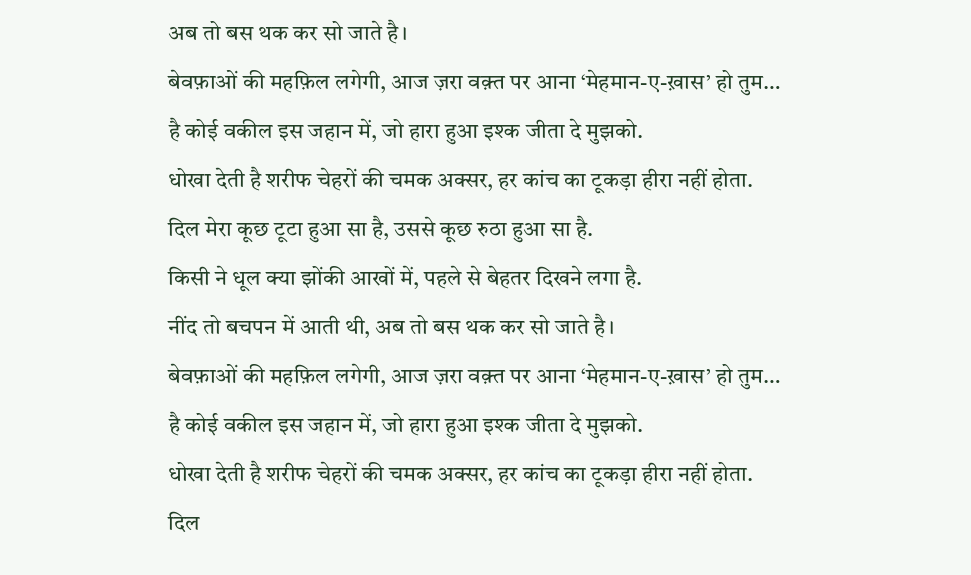अब तो बस थक कर सो जाते है।
बेवफ़ाओं की महफ़िल लगेगी, आज ज़रा वक़्त पर आना ‘मेहमान-ए-ख़ास’ हो तुम…
है कोई वकील इस जहान में, जो हारा हुआ इश्क जीता दे मुझको.
धोखा देती है शरीफ चेहरों की चमक अक्सर, हर कांच का टूकड़ा हीरा नहीं होता.
दिल मेरा कूछ टूटा हुआ सा है, उससे कूछ रुठा हुआ सा है.
किसी ने धूल क्या झोंकी आखों में, पहले से बेहतर दिखने लगा है.
नींद तो बचपन में आती थी, अब तो बस थक कर सो जाते है।
बेवफ़ाओं की महफ़िल लगेगी, आज ज़रा वक़्त पर आना ‘मेहमान-ए-ख़ास’ हो तुम…
है कोई वकील इस जहान में, जो हारा हुआ इश्क जीता दे मुझको.
धोखा देती है शरीफ चेहरों की चमक अक्सर, हर कांच का टूकड़ा हीरा नहीं होता.
दिल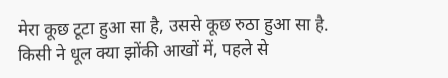मेरा कूछ टूटा हुआ सा है, उससे कूछ रुठा हुआ सा है.
किसी ने धूल क्या झोंकी आखों में, पहले से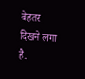बेहतर दिखने लगा है.